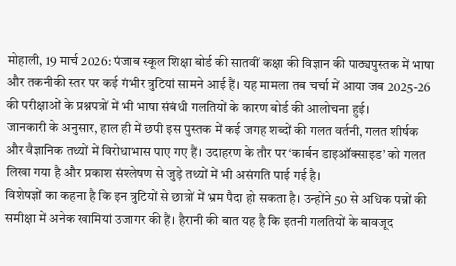मोहाली, 19 मार्च 2026: पंजाब स्कूल शिक्षा बोर्ड की सातवीं कक्षा की विज्ञान की पाठ्यपुस्तक में भाषा और तकनीकी स्तर पर कई गंभीर त्रुटियां सामने आई हैं। यह मामला तब चर्चा में आया जब 2025-26 की परीक्षाओं के प्रश्नपत्रों में भी भाषा संबंधी गलतियों के कारण बोर्ड की आलोचना हुई।
जानकारी के अनुसार, हाल ही में छपी इस पुस्तक में कई जगह शब्दों की गलत वर्तनी, गलत शीर्षक और वैज्ञानिक तथ्यों में विरोधाभास पाए गए हैं। उदाहरण के तौर पर ‘कार्बन डाइऑक्साइड’ को गलत लिखा गया है और प्रकाश संश्लेषण से जुड़े तथ्यों में भी असंगति पाई गई है।
विशेषज्ञों का कहना है कि इन त्रुटियों से छात्रों में भ्रम पैदा हो सकता है। उन्होंने 50 से अधिक पन्नों की समीक्षा में अनेक खामियां उजागर की हैं। हैरानी की बात यह है कि इतनी गलतियों के बावजूद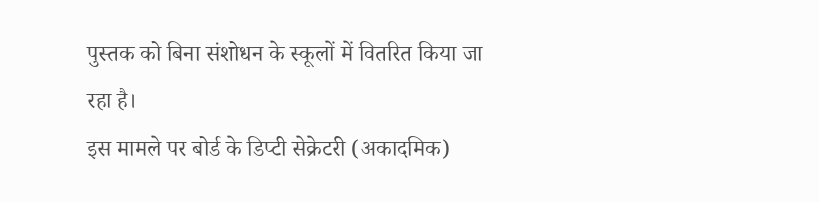पुस्तक को बिना संशोधन के स्कूलों में वितरित किया जा रहा है।
इस मामले पर बोर्ड के डिप्टी सेक्रेटरी (अकादमिक)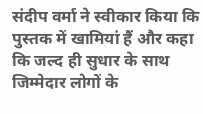संदीप वर्मा ने स्वीकार किया कि पुस्तक में खामियां हैं और कहा कि जल्द ही सुधार के साथ जिम्मेदार लोगों के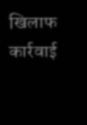खिलाफ कार्रवाई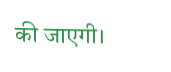की जाएगी।